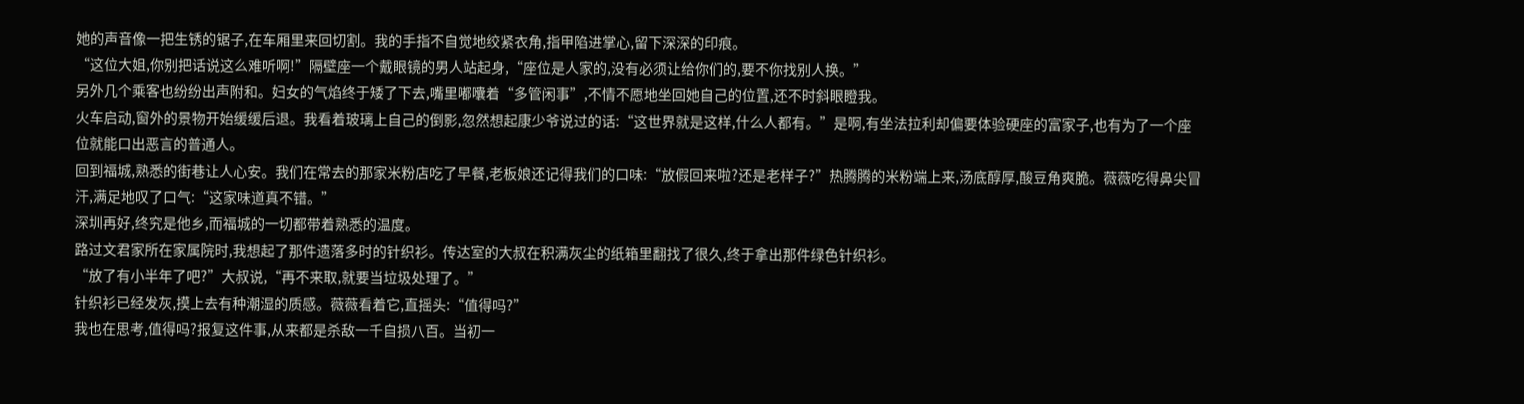她的声音像一把生锈的锯子,在车厢里来回切割。我的手指不自觉地绞紧衣角,指甲陷进掌心,留下深深的印痕。
“这位大姐,你别把话说这么难听啊!”隔壁座一个戴眼镜的男人站起身,“座位是人家的,没有必须让给你们的,要不你找别人换。”
另外几个乘客也纷纷出声附和。妇女的气焰终于矮了下去,嘴里嘟囔着“多管闲事”,不情不愿地坐回她自己的位置,还不时斜眼瞪我。
火车启动,窗外的景物开始缓缓后退。我看着玻璃上自己的倒影,忽然想起康少爷说过的话:“这世界就是这样,什么人都有。”是啊,有坐法拉利却偏要体验硬座的富家子,也有为了一个座位就能口出恶言的普通人。
回到福城,熟悉的街巷让人心安。我们在常去的那家米粉店吃了早餐,老板娘还记得我们的口味:“放假回来啦?还是老样子?”热腾腾的米粉端上来,汤底醇厚,酸豆角爽脆。薇薇吃得鼻尖冒汗,满足地叹了口气:“这家味道真不错。”
深圳再好,终究是他乡,而福城的一切都带着熟悉的温度。
路过文君家所在家属院时,我想起了那件遗落多时的针织衫。传达室的大叔在积满灰尘的纸箱里翻找了很久,终于拿出那件绿色针织衫。
“放了有小半年了吧?”大叔说,“再不来取,就要当垃圾处理了。”
针织衫已经发灰,摸上去有种潮湿的质感。薇薇看着它,直摇头:“值得吗?”
我也在思考,值得吗?报复这件事,从来都是杀敌一千自损八百。当初一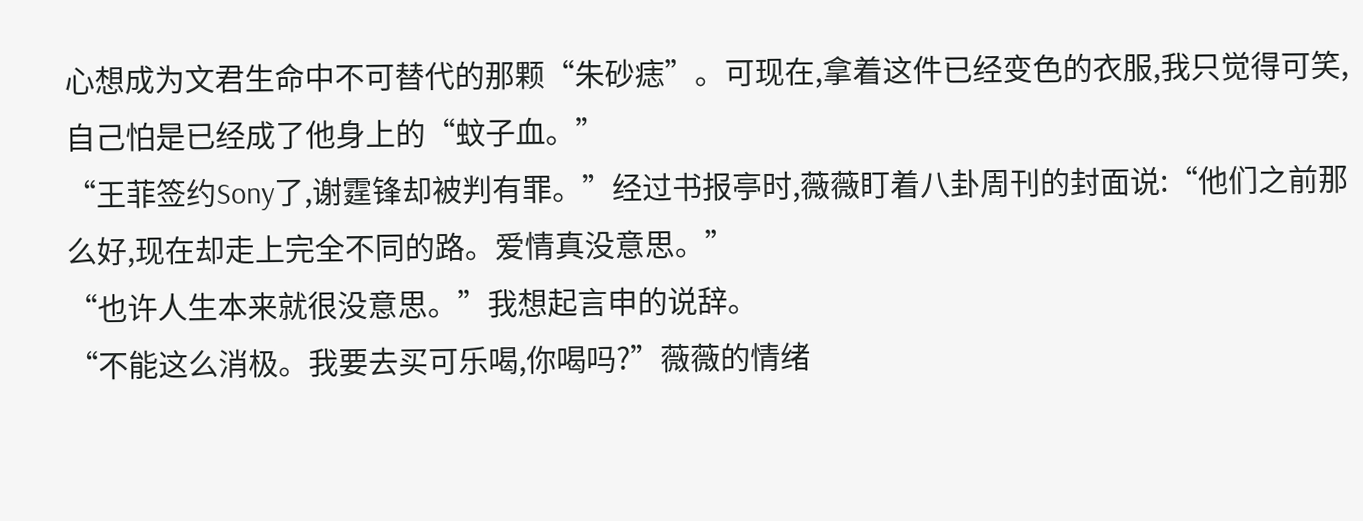心想成为文君生命中不可替代的那颗“朱砂痣”。可现在,拿着这件已经变色的衣服,我只觉得可笑,自己怕是已经成了他身上的“蚊子血。”
“王菲签约Sony了,谢霆锋却被判有罪。”经过书报亭时,薇薇盯着八卦周刊的封面说:“他们之前那么好,现在却走上完全不同的路。爱情真没意思。”
“也许人生本来就很没意思。”我想起言申的说辞。
“不能这么消极。我要去买可乐喝,你喝吗?”薇薇的情绪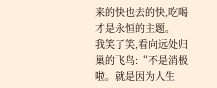来的快也去的快,吃喝才是永恒的主题。
我笑了笑,看向远处归巢的飞鸟:“不是消极啦。就是因为人生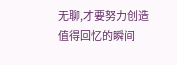无聊,才要努力创造值得回忆的瞬间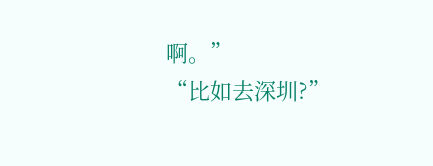啊。”
“比如去深圳?”